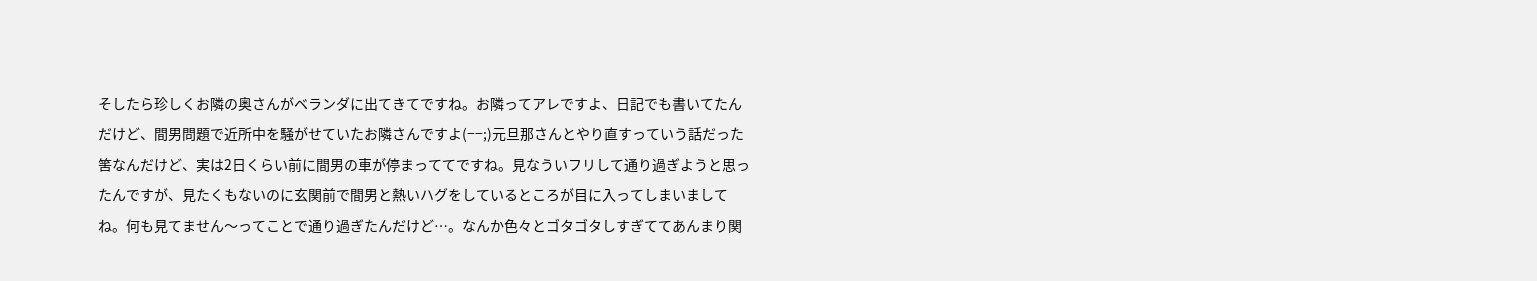そしたら珍しくお隣の奥さんがベランダに出てきてですね。お隣ってアレですよ、日記でも書いてたんだけど、間男問題で近所中を騒がせていたお隣さんですよ(−−;)元旦那さんとやり直すっていう話だった筈なんだけど、実は2日くらい前に間男の車が停まっててですね。見なういフリして通り過ぎようと思ったんですが、見たくもないのに玄関前で間男と熱いハグをしているところが目に入ってしまいましてね。何も見てません〜ってことで通り過ぎたんだけど…。なんか色々とゴタゴタしすぎててあんまり関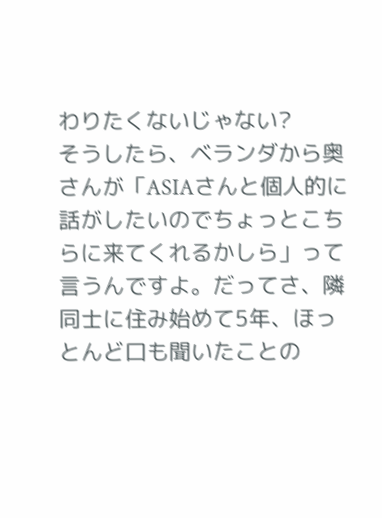わりたくないじゃない?
そうしたら、ベランダから奥さんが「ASIAさんと個人的に話がしたいのでちょっとこちらに来てくれるかしら」って言うんですよ。だってさ、隣同士に住み始めて5年、ほっとんど口も聞いたことの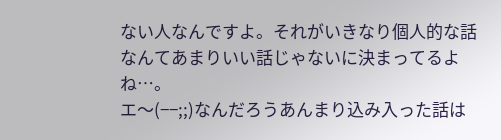ない人なんですよ。それがいきなり個人的な話なんてあまりいい話じゃないに決まってるよね…。
エ〜(−−;;)なんだろうあんまり込み入った話は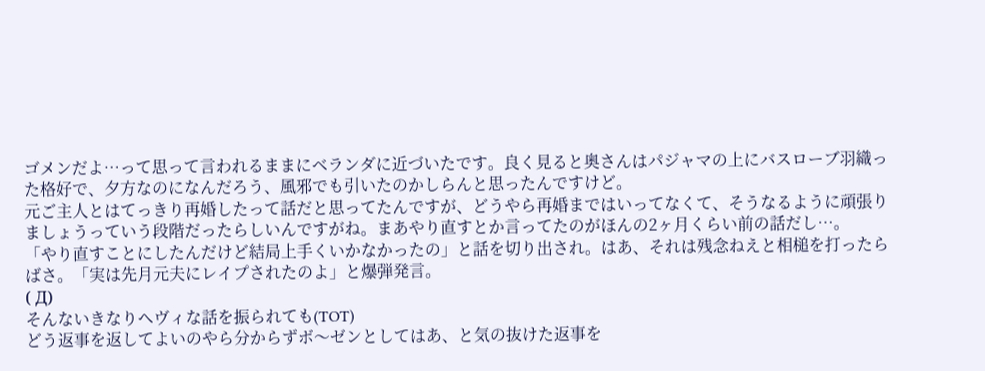ゴメンだよ…って思って言われるままにベランダに近づいたです。良く見ると奥さんはパジャマの上にバスローブ羽織った格好で、夕方なのになんだろう、風邪でも引いたのかしらんと思ったんですけど。
元ご主人とはてっきり再婚したって話だと思ってたんですが、どうやら再婚まではいってなくて、そうなるように頑張りましょうっていう段階だったらしいんですがね。まあやり直すとか言ってたのがほんの2ヶ月くらい前の話だし…。
「やり直すことにしたんだけど結局上手くいかなかったの」と話を切り出され。はあ、それは残念ねえと相槌を打ったらばさ。「実は先月元夫にレイプされたのよ」と爆弾発言。
( Д)
そんないきなりヘヴィな話を振られても(TOT)
どう返事を返してよいのやら分からずボ〜ゼンとしてはあ、と気の抜けた返事を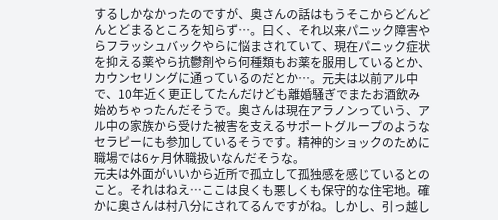するしかなかったのですが、奥さんの話はもうそこからどんどんとどまるところを知らず…。曰く、それ以来パニック障害やらフラッシュバックやらに悩まされていて、現在パニック症状を抑える薬やら抗鬱剤やら何種類もお薬を服用しているとか、カウンセリングに通っているのだとか…。元夫は以前アル中で、10年近く更正してたんだけども離婚騒ぎでまたお酒飲み始めちゃったんだそうで。奥さんは現在アラノンっていう、アル中の家族から受けた被害を支えるサポートグループのようなセラピーにも参加しているそうです。精神的ショックのために職場では6ヶ月休職扱いなんだそうな。
元夫は外面がいいから近所で孤立して孤独感を感じているとのこと。それはねえ…ここは良くも悪しくも保守的な住宅地。確かに奥さんは村八分にされてるんですがね。しかし、引っ越し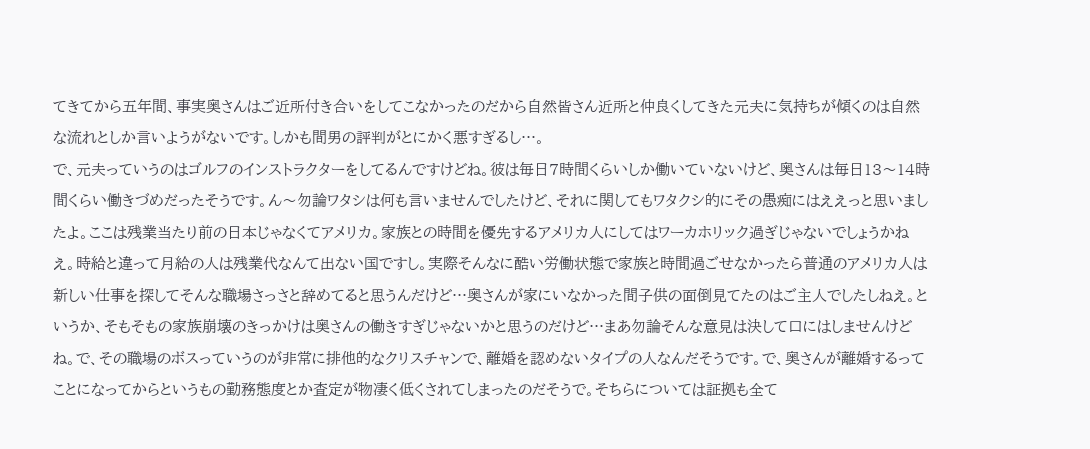てきてから五年間、事実奥さんはご近所付き合いをしてこなかったのだから自然皆さん近所と仲良くしてきた元夫に気持ちが傾くのは自然な流れとしか言いようがないです。しかも間男の評判がとにかく悪すぎるし…。
で、元夫っていうのはゴルフのインストラクターをしてるんですけどね。彼は毎日7時間くらいしか働いていないけど、奥さんは毎日13〜14時間くらい働きづめだったそうです。ん〜勿論ワタシは何も言いませんでしたけど、それに関してもワタクシ的にその愚痴にはええっと思いましたよ。ここは残業当たり前の日本じゃなくてアメリカ。家族との時間を優先するアメリカ人にしてはワーカホリック過ぎじゃないでしょうかねえ。時給と違って月給の人は残業代なんて出ない国ですし。実際そんなに酷い労働状態で家族と時間過ごせなかったら普通のアメリカ人は新しい仕事を探してそんな職場さっさと辞めてると思うんだけど…奥さんが家にいなかった間子供の面倒見てたのはご主人でしたしねえ。というか、そもそもの家族崩壊のきっかけは奥さんの働きすぎじゃないかと思うのだけど…まあ勿論そんな意見は決して口にはしませんけどね。で、その職場のボスっていうのが非常に排他的なクリスチャンで、離婚を認めないタイプの人なんだそうです。で、奥さんが離婚するってことになってからというもの勤務態度とか査定が物凄く低くされてしまったのだそうで。そちらについては証拠も全て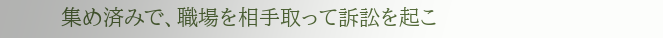集め済みで、職場を相手取って訴訟を起こ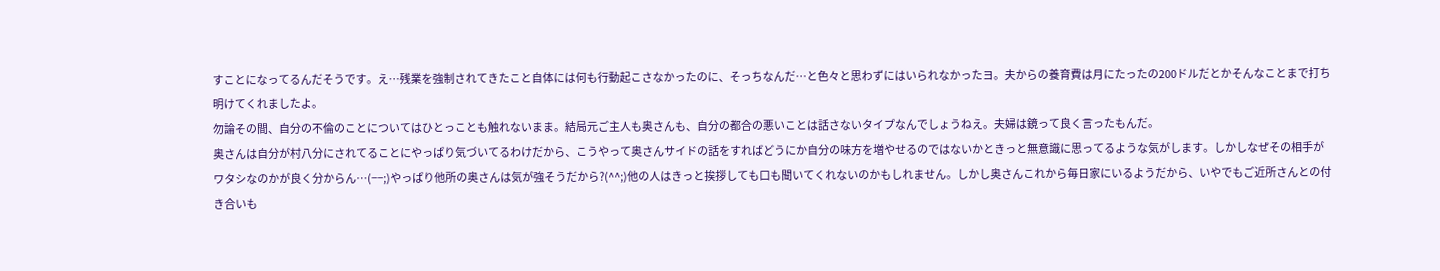すことになってるんだそうです。え…残業を強制されてきたこと自体には何も行動起こさなかったのに、そっちなんだ…と色々と思わずにはいられなかったヨ。夫からの養育費は月にたったの200ドルだとかそんなことまで打ち明けてくれましたよ。
勿論その間、自分の不倫のことについてはひとっことも触れないまま。結局元ご主人も奥さんも、自分の都合の悪いことは話さないタイプなんでしょうねえ。夫婦は鏡って良く言ったもんだ。
奥さんは自分が村八分にされてることにやっぱり気づいてるわけだから、こうやって奥さんサイドの話をすればどうにか自分の味方を増やせるのではないかときっと無意識に思ってるような気がします。しかしなぜその相手がワタシなのかが良く分からん…(−−;)やっぱり他所の奥さんは気が強そうだから?(^^;)他の人はきっと挨拶しても口も聞いてくれないのかもしれません。しかし奥さんこれから毎日家にいるようだから、いやでもご近所さんとの付き合いも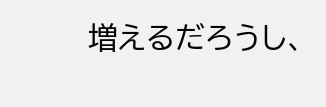増えるだろうし、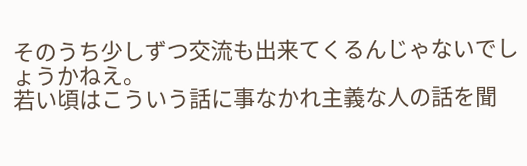そのうち少しずつ交流も出来てくるんじゃないでしょうかねえ。
若い頃はこういう話に事なかれ主義な人の話を聞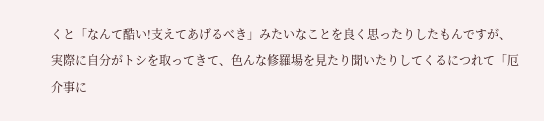くと「なんて酷い!支えてあげるべき」みたいなことを良く思ったりしたもんですが、実際に自分がトシを取ってきて、色んな修羅場を見たり聞いたりしてくるにつれて「厄介事に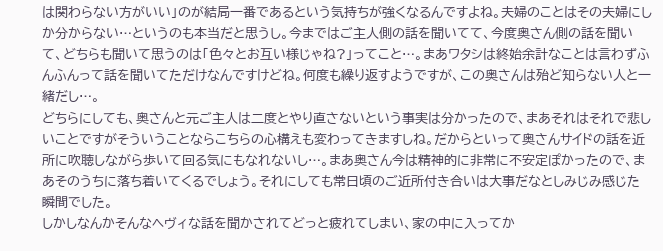は関わらない方がいい」のが結局一番であるという気持ちが強くなるんですよね。夫婦のことはその夫婦にしか分からない…というのも本当だと思うし。今まではご主人側の話を聞いてて、今度奥さん側の話を聞いて、どちらも聞いて思うのは「色々とお互い様じゃね?」ってこと…。まあワタシは終始余計なことは言わずふんふんって話を聞いてただけなんですけどね。何度も繰り返すようですが、この奥さんは殆ど知らない人と一緒だし…。
どちらにしても、奥さんと元ご主人は二度とやり直さないという事実は分かったので、まあそれはそれで悲しいことですがそういうことならこちらの心構えも変わってきますしね。だからといって奥さんサイドの話を近所に吹聴しながら歩いて回る気にもなれないし…。まあ奥さん今は精神的に非常に不安定ぽかったので、まあそのうちに落ち着いてくるでしょう。それにしても常日頃のご近所付き合いは大事だなとしみじみ感じた瞬間でした。
しかしなんかそんなヘヴィな話を聞かされてどっと疲れてしまい、家の中に入ってか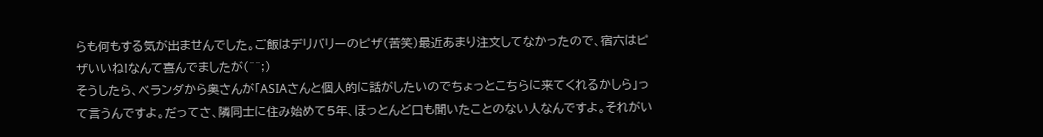らも何もする気が出ませんでした。ご飯はデリバリーのピザ(苦笑)最近あまり注文してなかったので、宿六はピザいいね!なんて喜んでましたが(^^;)
そうしたら、ベランダから奥さんが「ASIAさんと個人的に話がしたいのでちょっとこちらに来てくれるかしら」って言うんですよ。だってさ、隣同士に住み始めて5年、ほっとんど口も聞いたことのない人なんですよ。それがい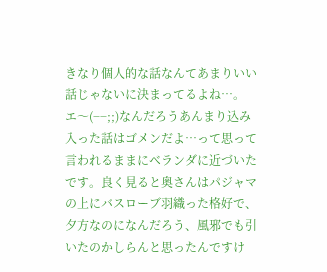きなり個人的な話なんてあまりいい話じゃないに決まってるよね…。
エ〜(−−;;)なんだろうあんまり込み入った話はゴメンだよ…って思って言われるままにベランダに近づいたです。良く見ると奥さんはパジャマの上にバスローブ羽織った格好で、夕方なのになんだろう、風邪でも引いたのかしらんと思ったんですけ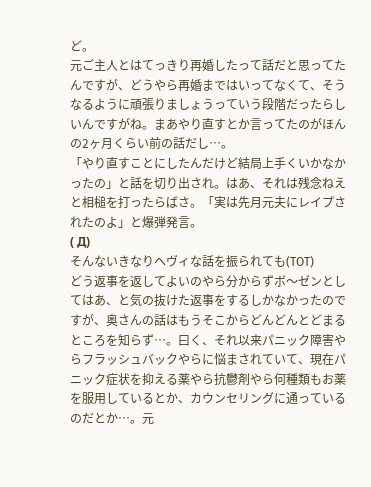ど。
元ご主人とはてっきり再婚したって話だと思ってたんですが、どうやら再婚まではいってなくて、そうなるように頑張りましょうっていう段階だったらしいんですがね。まあやり直すとか言ってたのがほんの2ヶ月くらい前の話だし…。
「やり直すことにしたんだけど結局上手くいかなかったの」と話を切り出され。はあ、それは残念ねえと相槌を打ったらばさ。「実は先月元夫にレイプされたのよ」と爆弾発言。
( Д)
そんないきなりヘヴィな話を振られても(TOT)
どう返事を返してよいのやら分からずボ〜ゼンとしてはあ、と気の抜けた返事をするしかなかったのですが、奥さんの話はもうそこからどんどんとどまるところを知らず…。曰く、それ以来パニック障害やらフラッシュバックやらに悩まされていて、現在パニック症状を抑える薬やら抗鬱剤やら何種類もお薬を服用しているとか、カウンセリングに通っているのだとか…。元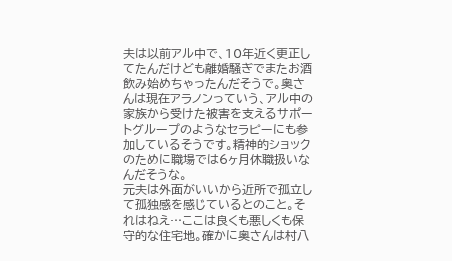夫は以前アル中で、10年近く更正してたんだけども離婚騒ぎでまたお酒飲み始めちゃったんだそうで。奥さんは現在アラノンっていう、アル中の家族から受けた被害を支えるサポートグループのようなセラピーにも参加しているそうです。精神的ショックのために職場では6ヶ月休職扱いなんだそうな。
元夫は外面がいいから近所で孤立して孤独感を感じているとのこと。それはねえ…ここは良くも悪しくも保守的な住宅地。確かに奥さんは村八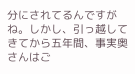分にされてるんですがね。しかし、引っ越してきてから五年間、事実奥さんはご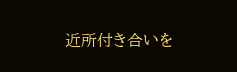近所付き合いを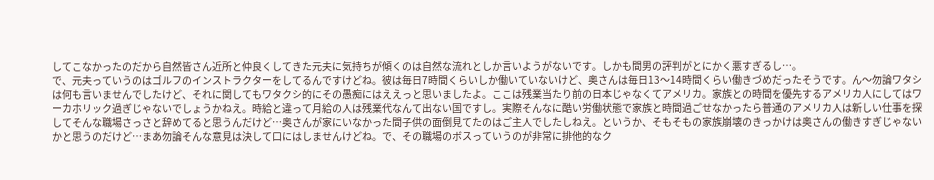してこなかったのだから自然皆さん近所と仲良くしてきた元夫に気持ちが傾くのは自然な流れとしか言いようがないです。しかも間男の評判がとにかく悪すぎるし…。
で、元夫っていうのはゴルフのインストラクターをしてるんですけどね。彼は毎日7時間くらいしか働いていないけど、奥さんは毎日13〜14時間くらい働きづめだったそうです。ん〜勿論ワタシは何も言いませんでしたけど、それに関してもワタクシ的にその愚痴にはええっと思いましたよ。ここは残業当たり前の日本じゃなくてアメリカ。家族との時間を優先するアメリカ人にしてはワーカホリック過ぎじゃないでしょうかねえ。時給と違って月給の人は残業代なんて出ない国ですし。実際そんなに酷い労働状態で家族と時間過ごせなかったら普通のアメリカ人は新しい仕事を探してそんな職場さっさと辞めてると思うんだけど…奥さんが家にいなかった間子供の面倒見てたのはご主人でしたしねえ。というか、そもそもの家族崩壊のきっかけは奥さんの働きすぎじゃないかと思うのだけど…まあ勿論そんな意見は決して口にはしませんけどね。で、その職場のボスっていうのが非常に排他的なク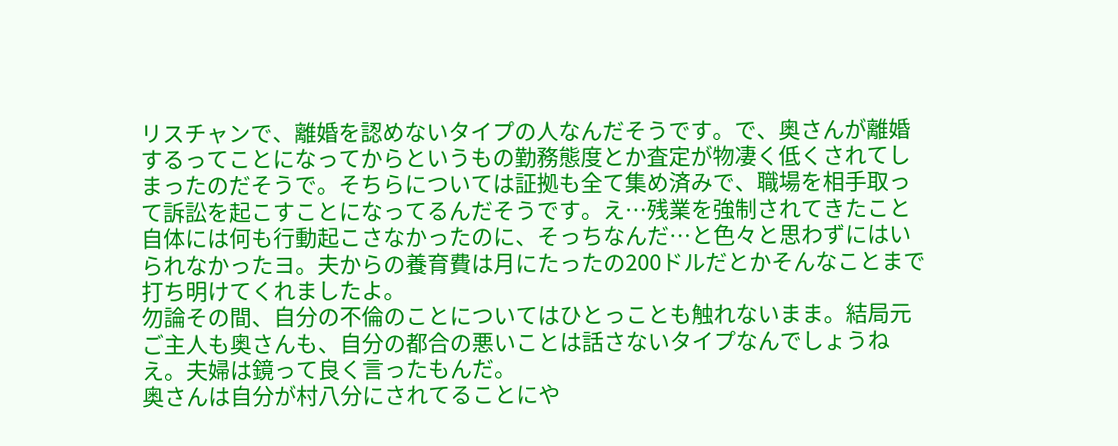リスチャンで、離婚を認めないタイプの人なんだそうです。で、奥さんが離婚するってことになってからというもの勤務態度とか査定が物凄く低くされてしまったのだそうで。そちらについては証拠も全て集め済みで、職場を相手取って訴訟を起こすことになってるんだそうです。え…残業を強制されてきたこと自体には何も行動起こさなかったのに、そっちなんだ…と色々と思わずにはいられなかったヨ。夫からの養育費は月にたったの200ドルだとかそんなことまで打ち明けてくれましたよ。
勿論その間、自分の不倫のことについてはひとっことも触れないまま。結局元ご主人も奥さんも、自分の都合の悪いことは話さないタイプなんでしょうねえ。夫婦は鏡って良く言ったもんだ。
奥さんは自分が村八分にされてることにや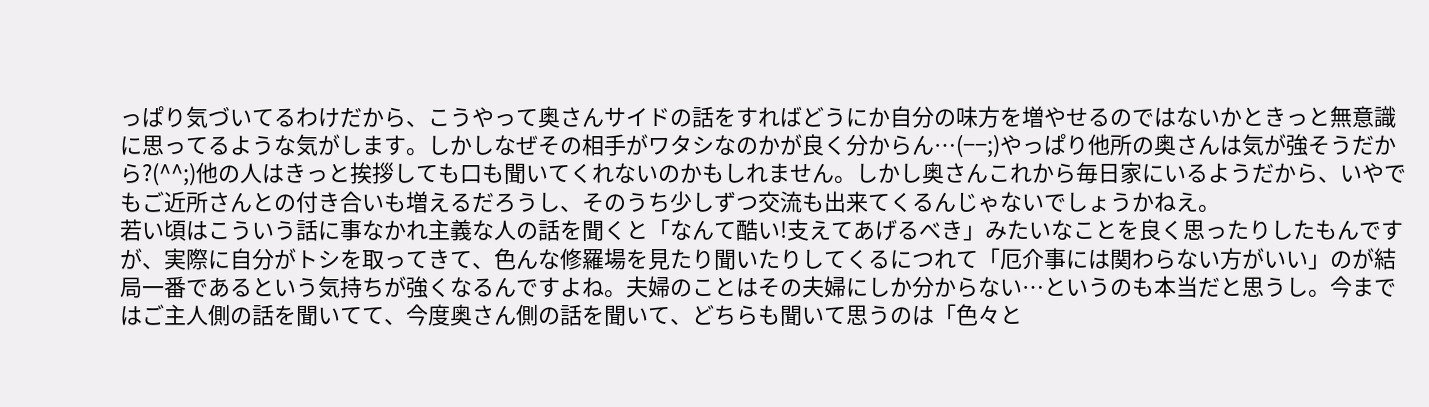っぱり気づいてるわけだから、こうやって奥さんサイドの話をすればどうにか自分の味方を増やせるのではないかときっと無意識に思ってるような気がします。しかしなぜその相手がワタシなのかが良く分からん…(−−;)やっぱり他所の奥さんは気が強そうだから?(^^;)他の人はきっと挨拶しても口も聞いてくれないのかもしれません。しかし奥さんこれから毎日家にいるようだから、いやでもご近所さんとの付き合いも増えるだろうし、そのうち少しずつ交流も出来てくるんじゃないでしょうかねえ。
若い頃はこういう話に事なかれ主義な人の話を聞くと「なんて酷い!支えてあげるべき」みたいなことを良く思ったりしたもんですが、実際に自分がトシを取ってきて、色んな修羅場を見たり聞いたりしてくるにつれて「厄介事には関わらない方がいい」のが結局一番であるという気持ちが強くなるんですよね。夫婦のことはその夫婦にしか分からない…というのも本当だと思うし。今まではご主人側の話を聞いてて、今度奥さん側の話を聞いて、どちらも聞いて思うのは「色々と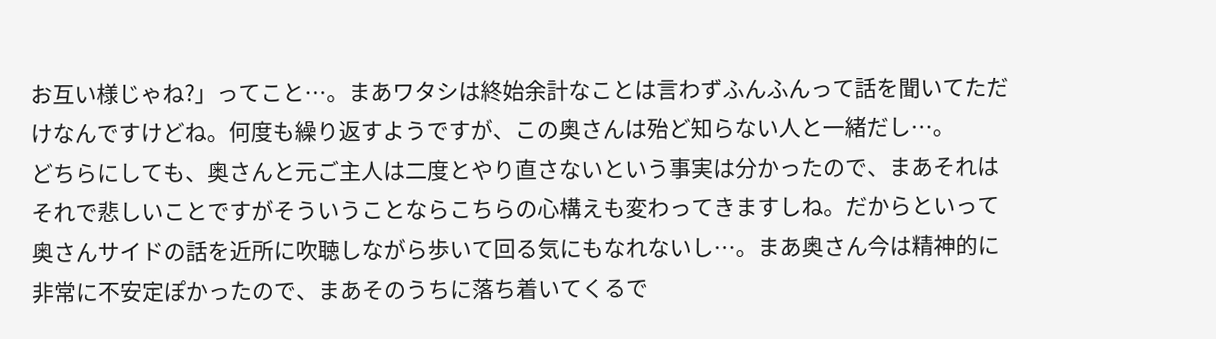お互い様じゃね?」ってこと…。まあワタシは終始余計なことは言わずふんふんって話を聞いてただけなんですけどね。何度も繰り返すようですが、この奥さんは殆ど知らない人と一緒だし…。
どちらにしても、奥さんと元ご主人は二度とやり直さないという事実は分かったので、まあそれはそれで悲しいことですがそういうことならこちらの心構えも変わってきますしね。だからといって奥さんサイドの話を近所に吹聴しながら歩いて回る気にもなれないし…。まあ奥さん今は精神的に非常に不安定ぽかったので、まあそのうちに落ち着いてくるで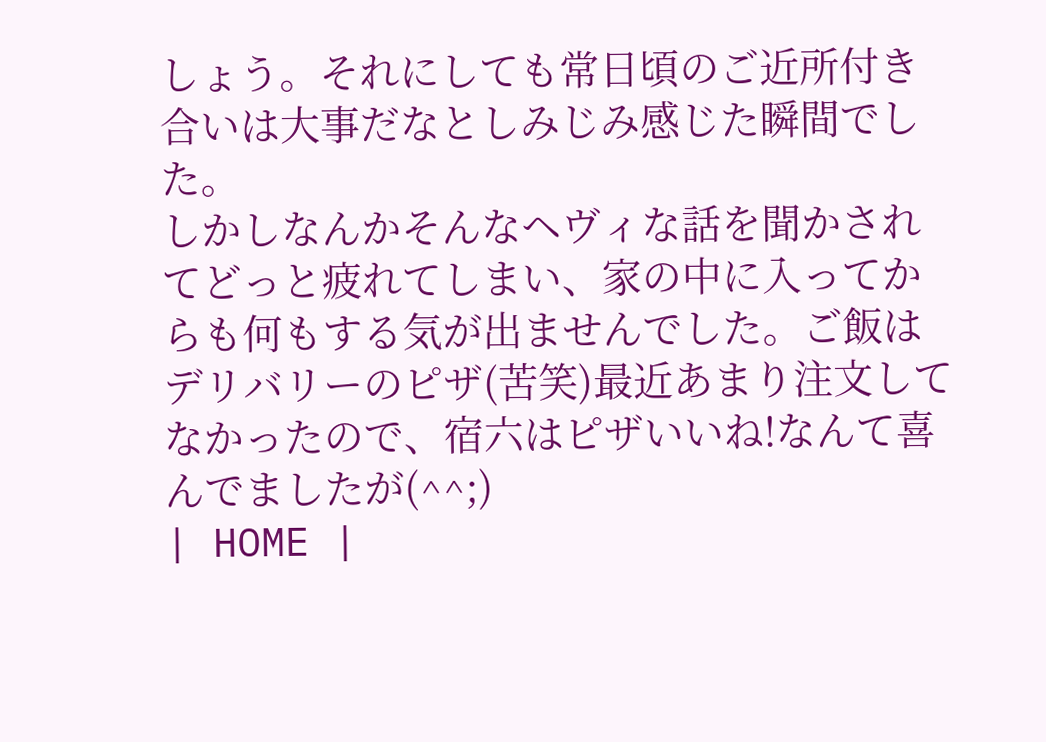しょう。それにしても常日頃のご近所付き合いは大事だなとしみじみ感じた瞬間でした。
しかしなんかそんなヘヴィな話を聞かされてどっと疲れてしまい、家の中に入ってからも何もする気が出ませんでした。ご飯はデリバリーのピザ(苦笑)最近あまり注文してなかったので、宿六はピザいいね!なんて喜んでましたが(^^;)
| HOME |